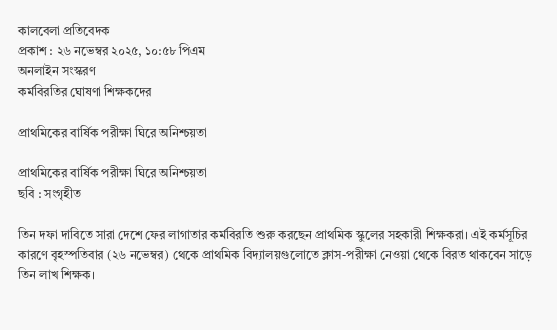কালবেলা প্রতিবেদক
প্রকাশ : ২৬ নভেম্বর ২০২৫, ১০:৫৮ পিএম
অনলাইন সংস্করণ
কর্মবিরতির ঘোষণা শিক্ষকদের

প্রাথমিকের বার্ষিক পরীক্ষা ঘিরে অনিশ্চয়তা

প্রাথমিকের বার্ষিক পরীক্ষা ঘিরে অনিশ্চয়তা
ছবি : সংগৃহীত

তিন দফা দাবিতে সারা দেশে ফের লাগাতার কর্মবিরতি শুরু করছেন প্রাথমিক স্কুলের সহকারী শিক্ষকরা। এই কর্মসূচির কারণে বৃহস্পতিবার (২৬ নভেম্বর) থেকে প্রাথমিক বিদ্যালয়গুলোতে ক্লাস-পরীক্ষা নেওয়া থেকে বিরত থাকবেন সাড়ে তিন লাখ শিক্ষক।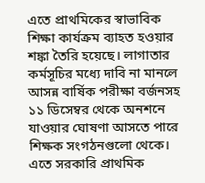এতে প্রাথমিকের স্বাভাবিক শিক্ষা কার্যক্রম ব্যাহত হওয়ার শঙ্কা তৈরি হয়েছে। লাগাতার কর্মসূচির মধ্যে দাবি না মানলে আসন্ন বার্ষিক পরীক্ষা বর্জনসহ ১১ ডিসেম্বর থেকে অনশনে যাওয়ার ঘোষণা আসতে পারে শিক্ষক সংগঠনগুলো থেকে। এতে সরকারি প্রাথমিক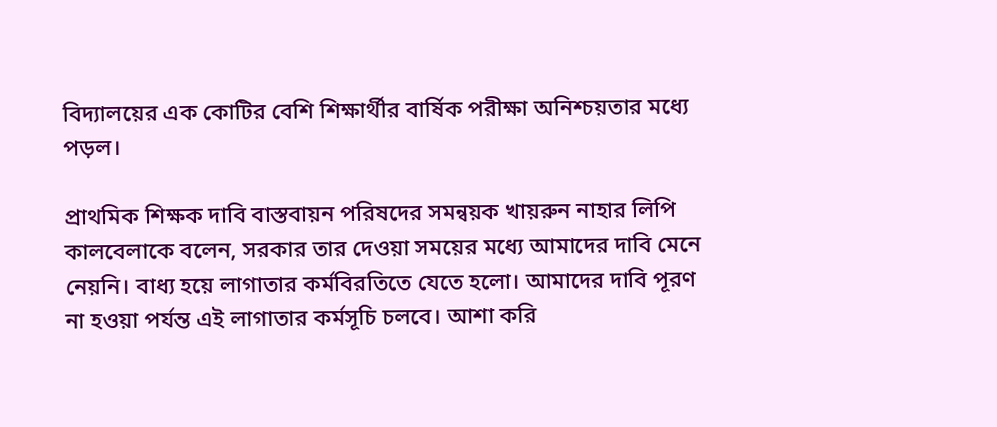বিদ্যালয়ের এক কোটির বেশি শিক্ষার্থীর বার্ষিক পরীক্ষা অনিশ্চয়তার মধ্যে পড়ল।

প্রাথমিক শিক্ষক দাবি বাস্তবায়ন পরিষদের সমন্বয়ক খায়রুন নাহার লিপি কালবেলাকে বলেন, সরকার তার দেওয়া সময়ের মধ্যে আমাদের দাবি মেনে নেয়নি। বাধ্য হয়ে লাগাতার কর্মবিরতিতে যেতে হলো। আমাদের দাবি পূরণ না হওয়া পর্যন্ত এই লাগাতার কর্মসূচি চলবে। আশা করি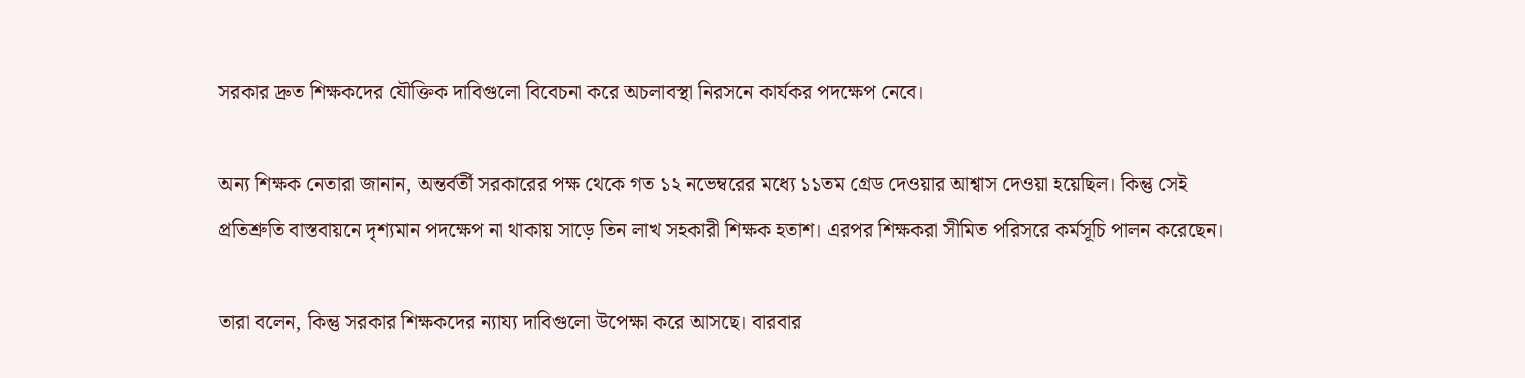সরকার দ্রুত শিক্ষকদের যৌক্তিক দাবিগুলো বিবেচনা করে অচলাবস্থা নিরসনে কার্যকর পদক্ষেপ নেবে।

অন্য শিক্ষক নেতারা জানান, অন্তর্বর্তী সরকারের পক্ষ থেকে গত ১২ নভেম্বরের মধ্যে ১১তম গ্রেড দেওয়ার আশ্বাস দেওয়া হয়েছিল। কিন্তু সেই প্রতিশ্রুতি বাস্তবায়নে দৃশ্যমান পদক্ষেপ না থাকায় সাড়ে তিন লাখ সহকারী শিক্ষক হতাশ। এরপর শিক্ষকরা সীমিত পরিসরে কর্মসূচি পালন করেছেন।

তারা বলেন, কিন্তু সরকার শিক্ষকদের ন্যায্য দাবিগুলো উপেক্ষা করে আসছে। বারবার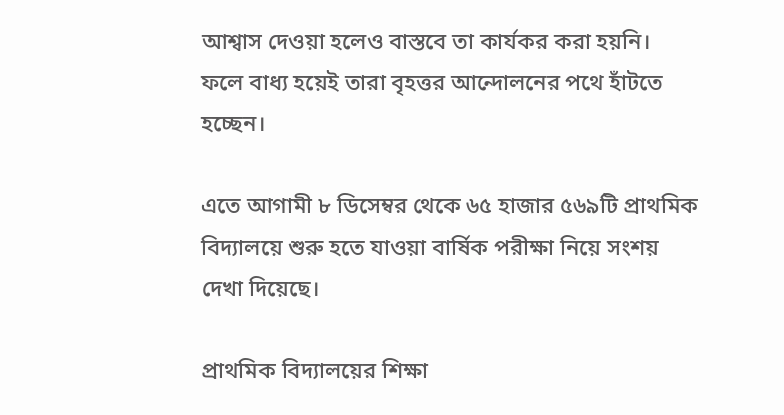আশ্বাস দেওয়া হলেও বাস্তবে তা কার্যকর করা হয়নি। ফলে বাধ্য হয়েই তারা বৃহত্তর আন্দোলনের পথে হাঁটতে হচ্ছেন।

এতে আগামী ৮ ডিসেম্বর থেকে ৬৫ হাজার ৫৬৯টি প্রাথমিক বিদ্যালয়ে শুরু হতে যাওয়া বার্ষিক পরীক্ষা নিয়ে সংশয় দেখা দিয়েছে।

প্রাথমিক বিদ্যালয়ের শিক্ষা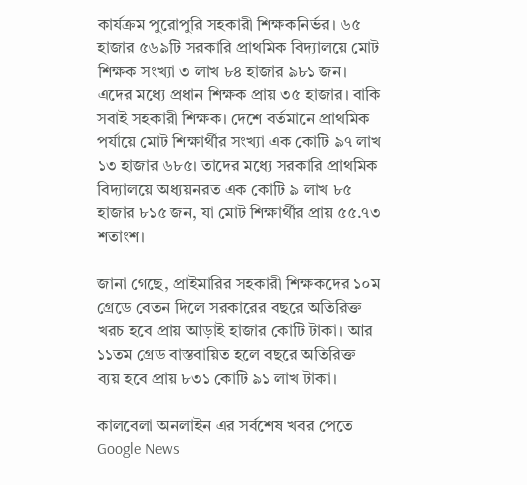কার্যক্রম পুরোপুরি সহকারী শিক্ষকনির্ভর। ৬৫ হাজার ৫৬৯টি সরকারি প্রাথমিক বিদ্যালয়ে মোট শিক্ষক সংখ্যা ৩ লাখ ৮৪ হাজার ৯৮১ জন। এদের মধ্যে প্রধান শিক্ষক প্রায় ৩৫ হাজার। বাকি সবাই সহকারী শিক্ষক। দেশে বর্তমানে প্রাথমিক পর্যায়ে মোট শিক্ষার্থীর সংখ্যা এক কোটি ৯৭ লাখ ১৩ হাজার ৬৮৫। তাদের মধ্যে সরকারি প্রাথমিক বিদ্যালয়ে অধ্যয়নরত এক কোটি ৯ লাখ ৮৫ হাজার ৮১৫ জন, যা মোট শিক্ষার্থীর প্রায় ৫৫.৭৩ শতাংশ।

জানা গেছে, প্রাইমারির সহকারী শিক্ষকদের ১০ম গ্রেডে বেতন দিলে সরকারের বছরে অতিরিক্ত খরচ হবে প্রায় আড়াই হাজার কোটি টাকা। আর ১১তম গ্রেড বাস্তবায়িত হলে বছরে অতিরিক্ত ব্যয় হবে প্রায় ৮৩১ কোটি ৯১ লাখ টাকা।

কালবেলা অনলাইন এর সর্বশেষ খবর পেতে Google News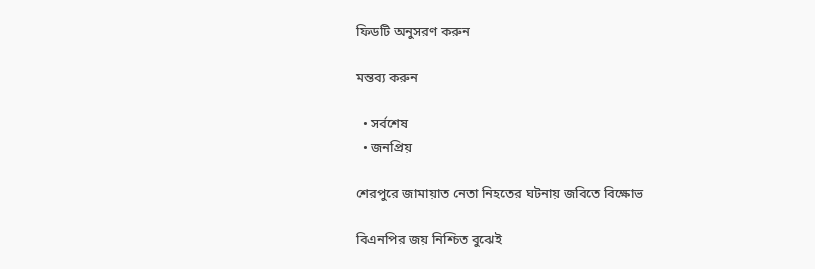ফিডটি অনুসরণ করুন

মন্তব্য করুন

  • সর্বশেষ
  • জনপ্রিয়

শেরপুরে জামায়াত নেতা নিহতের ঘটনায় জবিতে বিক্ষোভ

বিএনপির জয় নিশ্চিত বুঝেই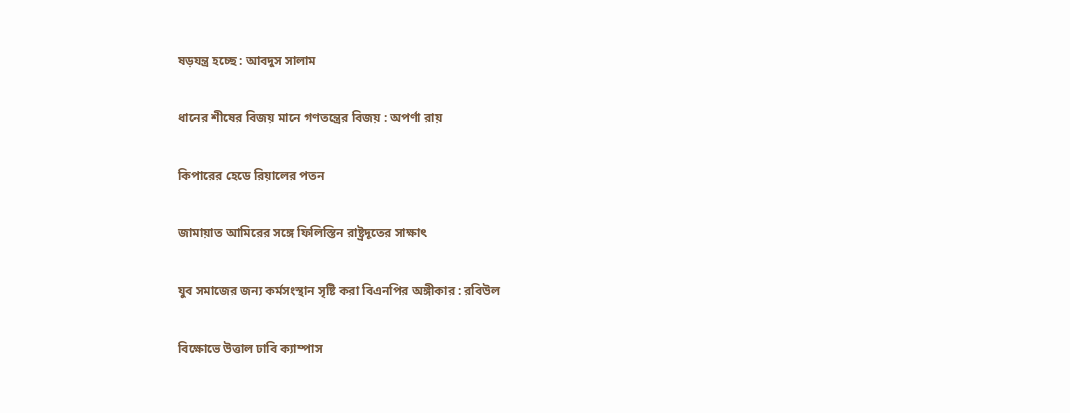ষড়যন্ত্র হচ্ছে : আবদুস সালাম

ধানের শীষের বিজয় মানে গণতন্ত্রের বিজয় : অপর্ণা রায়

কিপারের হেডে রিয়ালের পতন

জামায়াত আমিরের সঙ্গে ফিলিস্তিন রাষ্ট্রদূতের সাক্ষাৎ

যুব সমাজের জন্য কর্মসংস্থান সৃষ্টি করা বিএনপির অঙ্গীকার : রবিউল

বিক্ষোভে উত্তাল ঢাবি ক্যাম্পাস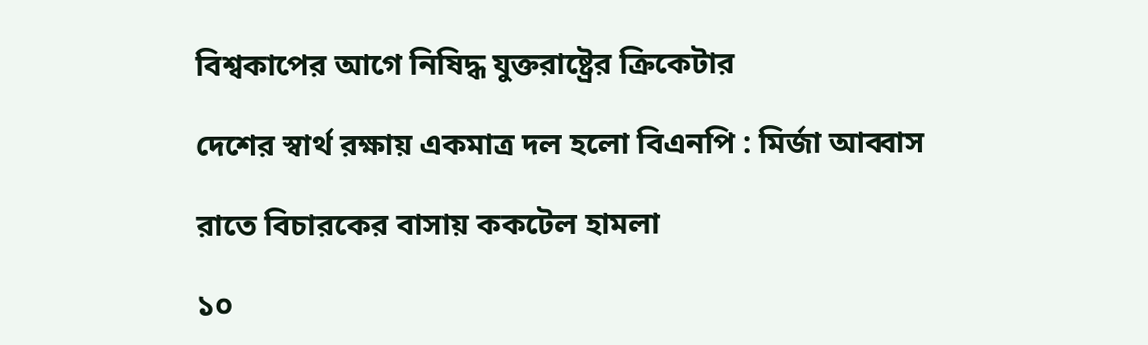বিশ্বকাপের আগে নিষিদ্ধ যুক্তরাষ্ট্রের ক্রিকেটার

দেশের স্বার্থ রক্ষায় একমাত্র দল হলো বিএনপি : মির্জা আব্বাস

রাতে বিচারকের বাসায় ককটেল হামলা

১০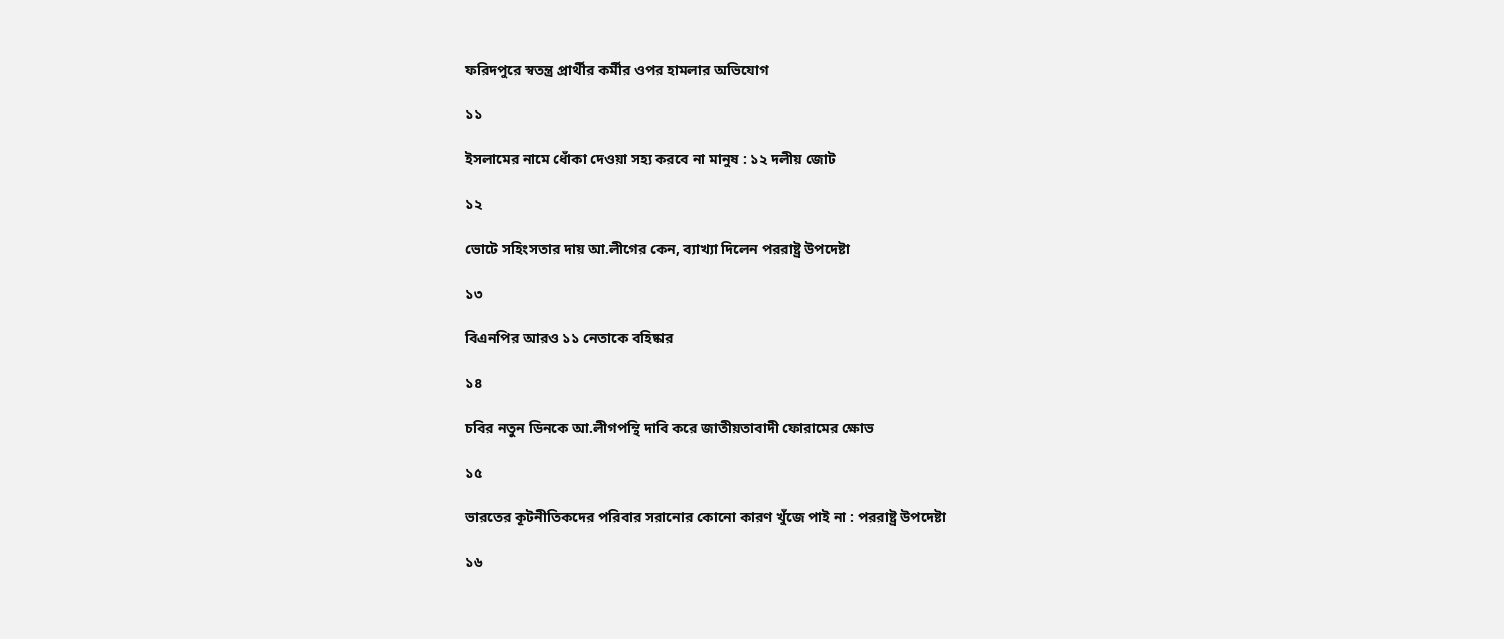ফরিদপুরে স্বতন্ত্র প্রার্থীর কর্মীর ওপর হামলার অভিযোগ

১১

ইসলামের নামে ধোঁকা দেওয়া সহ্য করবে না মানুষ : ১২ দলীয় জোট

১২

ভোটে সহিংসতার দায় আ.লীগের কেন, ব্যাখ্যা দিলেন পররাষ্ট্র উপদেষ্টা

১৩

বিএনপির আরও ১১ নেতাকে বহিষ্কার

১৪

চবির নতুন ডিনকে আ.লীগপন্থি দাবি করে জাতীয়তাবাদী ফোরামের ক্ষোভ

১৫

ভারতের কূটনীতিকদের পরিবার সরানোর কোনো কারণ খুঁজে পাই না : পররাষ্ট্র উপদেষ্টা

১৬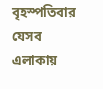বৃহস্পতিবার যেসব এলাকায়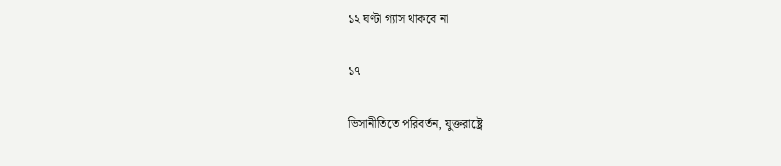১২ ঘণ্টা গ্যাস থাকবে না

১৭

ভিসানীতিতে পরিবর্তন, যুক্তরাষ্ট্রে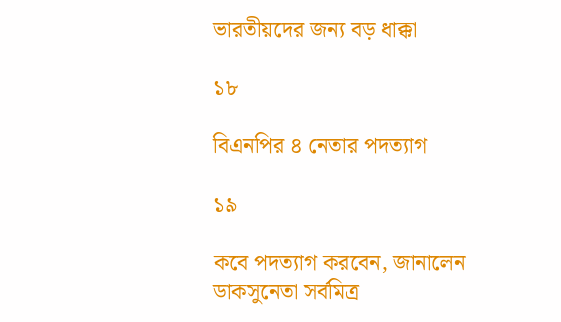ভারতীয়দের জন্য বড় ধাক্কা

১৮

বিএনপির ৪ নেতার পদত্যাগ

১৯

কবে পদত্যাগ করবেন, জানালেন ডাকসুনেতা সর্বমিত্র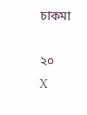চাকমা

২০
X